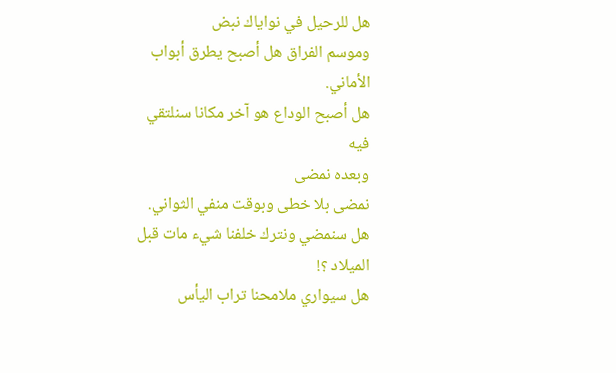هل للرحيل في نواياك نبض
وموسم الفراق هل أصبح يطرق أبواب الأماني.
هل أصبح الوداع هو آخر مكانا سنلتقي فيه
وبعده نمضى
نمضى بلا خطى وبوقت منفي الثواني.
هل سنمضي ونترك خلفنا شيء مات قبل الميلاد ؟!
هل سيواري ملامحنا تراب اليأس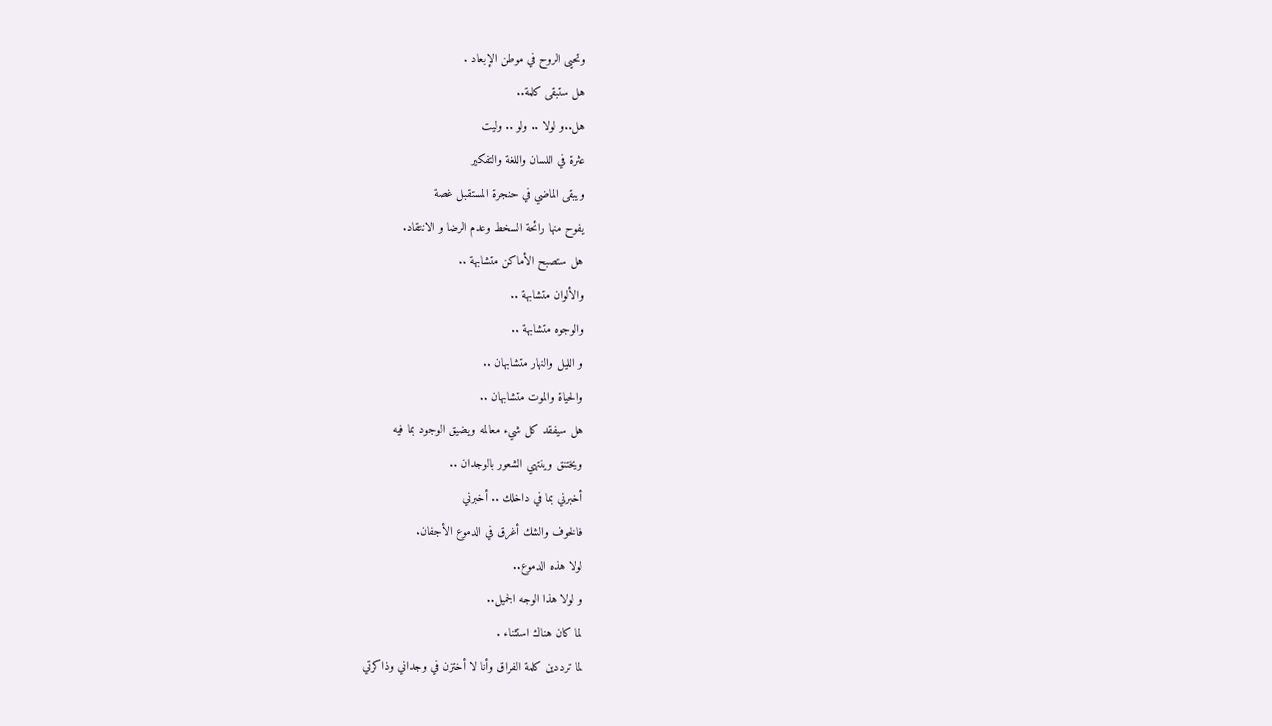وتحيى الروح في موطن الإبعاد .
هل ستبقى كلمة..
هل..و لولا .. ولو .. وليت
عثرة في اللسان واللغة والتفكير
ويبقى الماضي في حنجرة المستقبل غصة
يفوح منها رائحة السخط وعدم الرضا و الانتقاد.
هل ستصبح الأماكن متشابهة ..
والألوان متشابهة ..
والوجوه متشابهة ..
و الليل والنهار متشابهان ..
والحياة والموت متشابهان ..
هل سيفقد كل شيء معالمه ويضيق الوجود بما فيه
ويختنق وينتهي الشعور بالوجدان ..
أخبرني بما في داخلك .. أخبرني
فالخوف والشك أغرق في الدموع الأجفان.
لولا هذه الدموع..
و لولا هذا الوجه الجميل..
لما كان هناك استثناء .
لما ترددين كلمة الفراق وأنا لا أختزن في وجداني وذاكرتي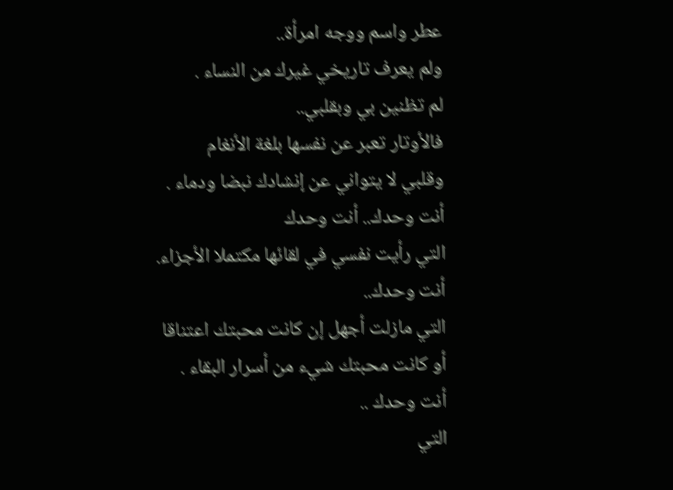عطر واسم ووجه امرأة..
ولم يعرف تاريخي غيرك من النساء .
لم تظنين بي وبقلبي..
فالأوتار تعبر عن نفسها بلغة الأنغام
وقلبي لا يتواني عن إنشادك نبضا ودماء .
أنت وحدك.. أنت وحدك
التي رأيت نفسي في لقائها مكتملا الأجزاء.
أنت وحدك..
التي مازلت أجهل إن كانت محبتك اعتناقا
أو كانت محبتك شيء من أسرار البقاء .
أنت وحدك ..
التي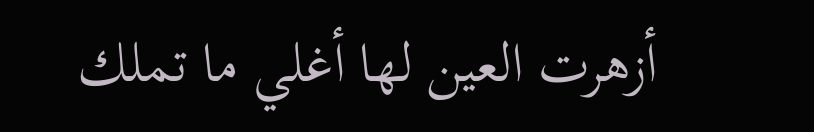أزهرت العين لها أغلي ما تملك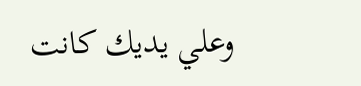وعلي يديك كانت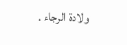ولادة الرجاء .